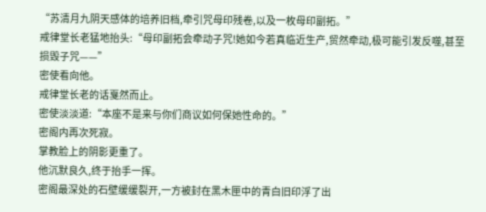“苏清月九阴天感体的培养旧档,牵引咒母印残卷,以及一枚母印副拓。”
戒律堂长老猛地抬头:“母印副拓会牵动子咒!她如今若真临近生产,贸然牵动,极可能引发反噬,甚至损毁子咒——”
密使看向他。
戒律堂长老的话戛然而止。
密使淡淡道:“本座不是来与你们商议如何保她性命的。”
密阁内再次死寂。
掌教脸上的阴影更重了。
他沉默良久,终于抬手一挥。
密阁最深处的石壁缓缓裂开,一方被封在黑木匣中的青白旧印浮了出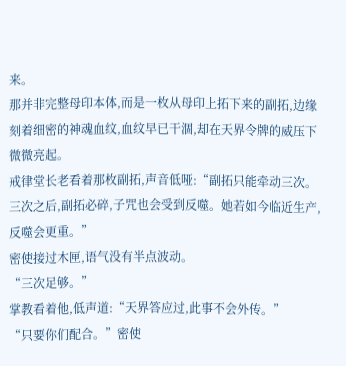来。
那并非完整母印本体,而是一枚从母印上拓下来的副拓,边缘刻着细密的神魂血纹,血纹早已干涸,却在天界令牌的威压下微微亮起。
戒律堂长老看着那枚副拓,声音低哑:“副拓只能牵动三次。三次之后,副拓必碎,子咒也会受到反噬。她若如今临近生产,反噬会更重。”
密使接过木匣,语气没有半点波动。
“三次足够。”
掌教看着他,低声道:“天界答应过,此事不会外传。”
“只要你们配合。”密使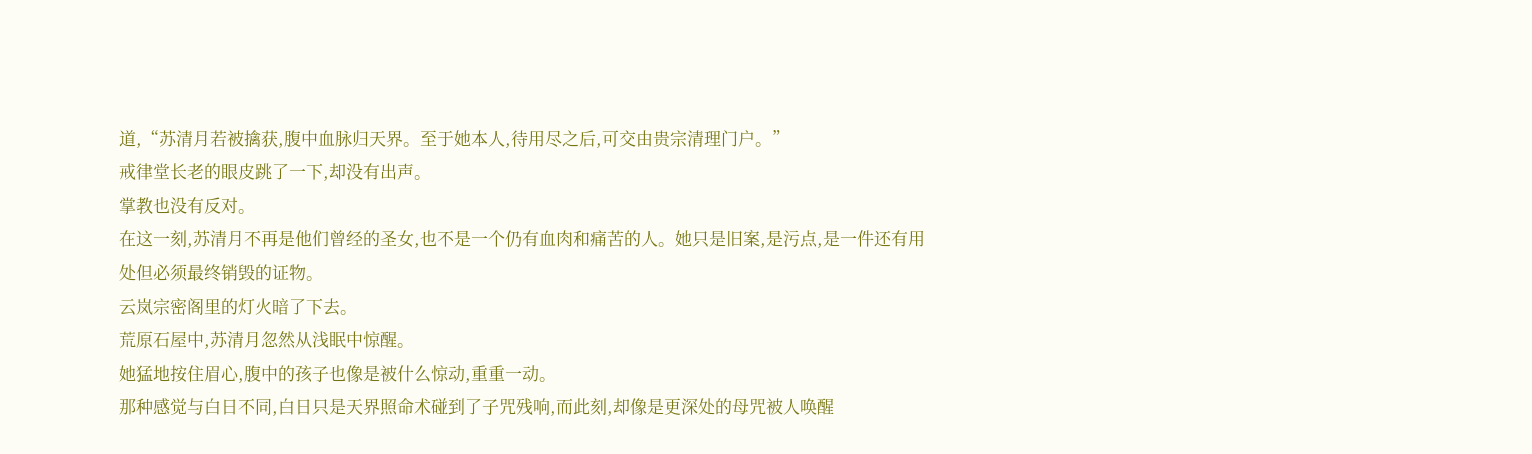道,“苏清月若被擒获,腹中血脉归天界。至于她本人,待用尽之后,可交由贵宗清理门户。”
戒律堂长老的眼皮跳了一下,却没有出声。
掌教也没有反对。
在这一刻,苏清月不再是他们曾经的圣女,也不是一个仍有血肉和痛苦的人。她只是旧案,是污点,是一件还有用处但必须最终销毁的证物。
云岚宗密阁里的灯火暗了下去。
荒原石屋中,苏清月忽然从浅眠中惊醒。
她猛地按住眉心,腹中的孩子也像是被什么惊动,重重一动。
那种感觉与白日不同,白日只是天界照命术碰到了子咒残响,而此刻,却像是更深处的母咒被人唤醒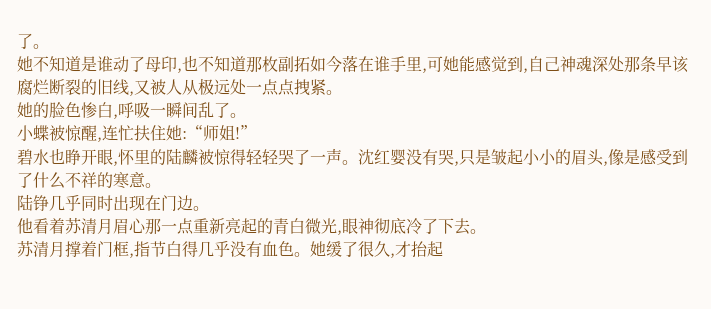了。
她不知道是谁动了母印,也不知道那枚副拓如今落在谁手里,可她能感觉到,自己神魂深处那条早该腐烂断裂的旧线,又被人从极远处一点点拽紧。
她的脸色惨白,呼吸一瞬间乱了。
小蝶被惊醒,连忙扶住她:“师姐!”
碧水也睁开眼,怀里的陆麟被惊得轻轻哭了一声。沈红婴没有哭,只是皱起小小的眉头,像是感受到了什么不祥的寒意。
陆铮几乎同时出现在门边。
他看着苏清月眉心那一点重新亮起的青白微光,眼神彻底冷了下去。
苏清月撑着门框,指节白得几乎没有血色。她缓了很久,才抬起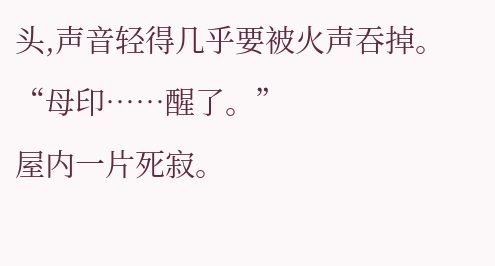头,声音轻得几乎要被火声吞掉。
“母印……醒了。”
屋内一片死寂。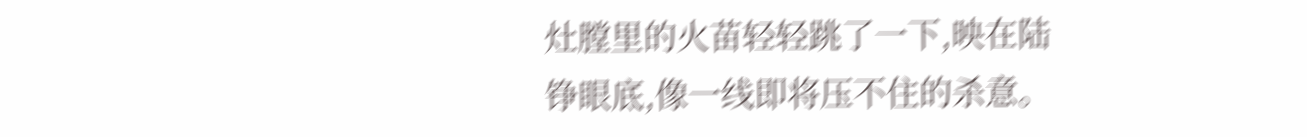灶膛里的火苗轻轻跳了一下,映在陆铮眼底,像一线即将压不住的杀意。